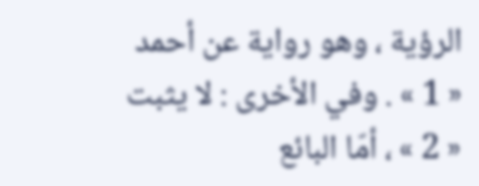الرؤية ، وهو رواية عن أحمد « 1 » . وفي الأخرى : لا يثبت « 2 » ، أمّا البائع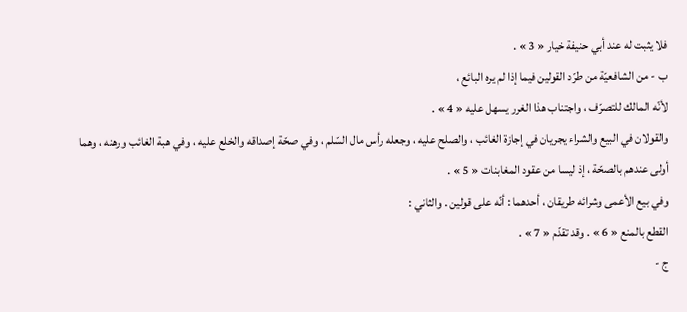فلا يثبت له عند أبي حنيفة خيار « 3 » .
ب - من الشافعيّة من طرّد القولين فيما إذا لم يره البائع ،
لأنّه المالك للتصرّف ، واجتناب هذا الغرر يسهل عليه « 4 » .
والقولان في البيع والشراء يجريان في إجازة الغائب ، والصلح عليه ، وجعله رأس مال السّلم ، وفي صحّة إصداقه والخلع عليه ، وفي هبة الغائب ورهنه ، وهما أولى عندهم بالصحّة ، إذ ليسا من عقود المغابنات « 5 » .
وفي بيع الأعمى وشرائه طريقان ، أحدهما : أنّه على قولين . والثاني :
القطع بالمنع « 6 » . وقد تقدّم « 7 » .
ج -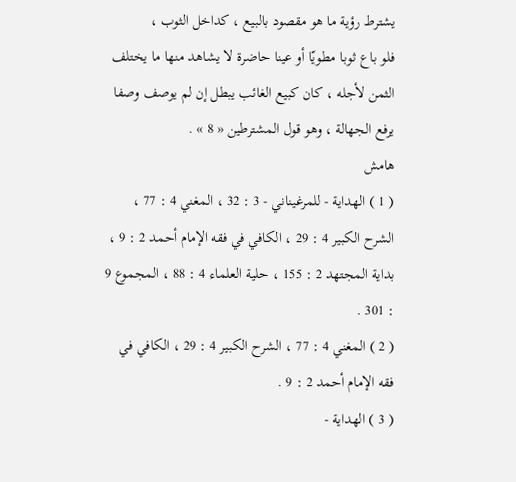يشترط رؤية ما هو مقصود بالبيع ، كداخل الثوب ،
فلو باع ثوبا مطويّا أو عينا حاضرة لا يشاهد منها ما يختلف الثمن لأجله ، كان كبيع الغائب يبطل إن لم يوصف وصفا يرفع الجهالة ، وهو قول المشترطين « 8 » .
هامش
( 1 ) الهداية - للمرغيناني - 3 : 32 ، المغني 4 : 77 ، الشرح الكبير 4 : 29 ، الكافي في فقه الإمام أحمد 2 : 9 ، بداية المجتهد 2 : 155 ، حلية العلماء 4 : 88 ، المجموع 9 : 301 .
( 2 ) المغني 4 : 77 ، الشرح الكبير 4 : 29 ، الكافي في فقه الإمام أحمد 2 : 9 .
( 3 ) الهداية -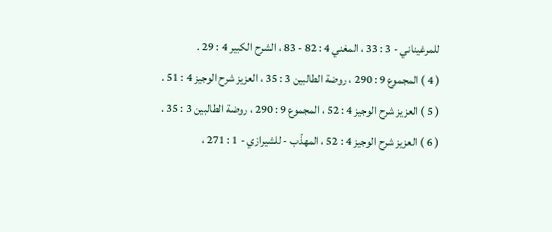للمرغيناني - 3 : 33 ، المغني 4 : 82 - 83 ، الشرح الكبير 4 : 29 .
( 4 ) المجموع 9 : 290 ، روضة الطالبين 3 : 35 ، العزيز شرح الوجيز 4 : 51 .
( 5 ) العزيز شرح الوجيز 4 : 52 ، المجموع 9 : 290 ، روضة الطالبين 3 : 35 .
( 6 ) العزيز شرح الوجيز 4 : 52 ، المهذّب - للشيرازي - 1 : 271 ،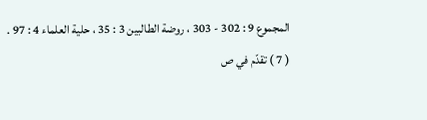المجموع 9 : 302 - 303 ، روضة الطالبين 3 : 35 ، حلية العلماء 4 : 97 .
( 7 ) تقدّم في ص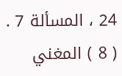24 ، المسألة 7 .
( 8 ) المغني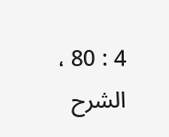4 : 80 ، الشرح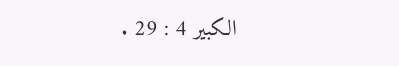الكبير 4 : 29 .